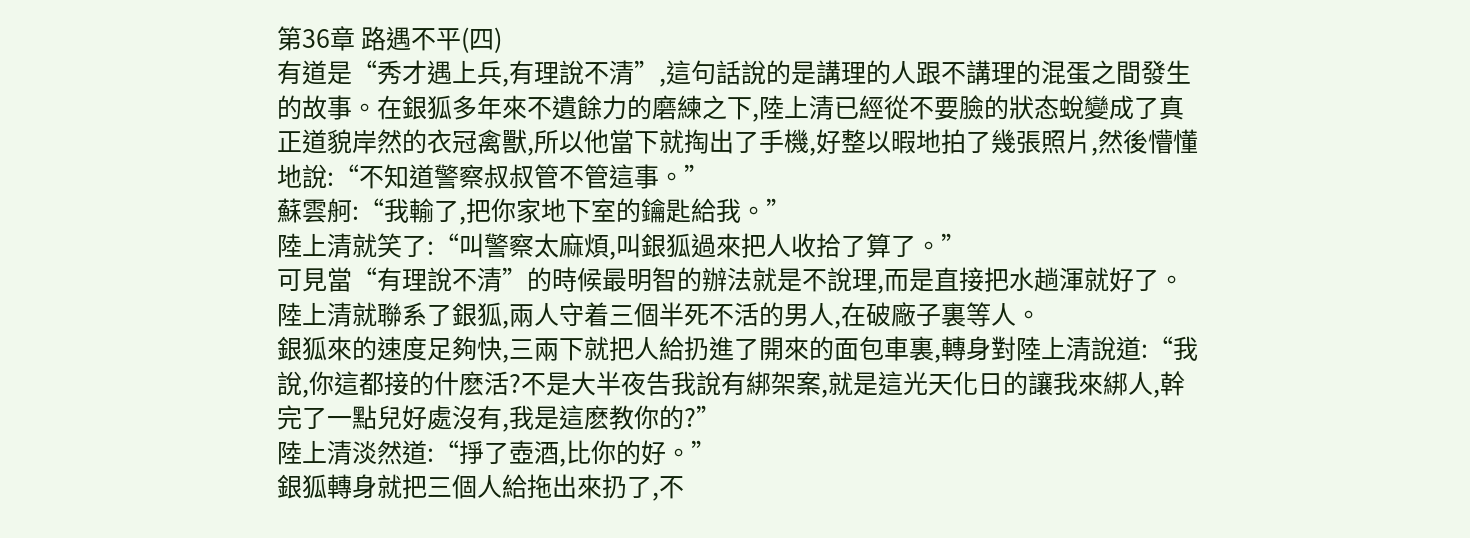第36章 路遇不平(四)
有道是“秀才遇上兵,有理說不清”,這句話說的是講理的人跟不講理的混蛋之間發生的故事。在銀狐多年來不遺餘力的磨練之下,陸上清已經從不要臉的狀态蛻變成了真正道貌岸然的衣冠禽獸,所以他當下就掏出了手機,好整以暇地拍了幾張照片,然後懵懂地說:“不知道警察叔叔管不管這事。”
蘇雲舸:“我輸了,把你家地下室的鑰匙給我。”
陸上清就笑了:“叫警察太麻煩,叫銀狐過來把人收拾了算了。”
可見當“有理說不清”的時候最明智的辦法就是不說理,而是直接把水趟渾就好了。
陸上清就聯系了銀狐,兩人守着三個半死不活的男人,在破廠子裏等人。
銀狐來的速度足夠快,三兩下就把人給扔進了開來的面包車裏,轉身對陸上清說道:“我說,你這都接的什麽活?不是大半夜告我說有綁架案,就是這光天化日的讓我來綁人,幹完了一點兒好處沒有,我是這麽教你的?”
陸上清淡然道:“掙了壺酒,比你的好。”
銀狐轉身就把三個人給拖出來扔了,不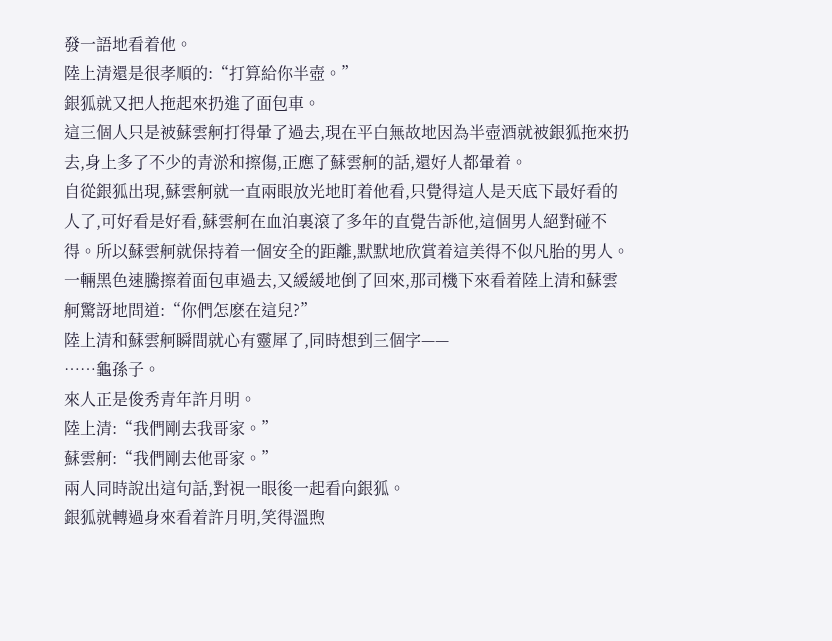發一語地看着他。
陸上清還是很孝順的:“打算給你半壺。”
銀狐就又把人拖起來扔進了面包車。
這三個人只是被蘇雲舸打得暈了過去,現在平白無故地因為半壺酒就被銀狐拖來扔去,身上多了不少的青淤和擦傷,正應了蘇雲舸的話,還好人都暈着。
自從銀狐出現,蘇雲舸就一直兩眼放光地盯着他看,只覺得這人是天底下最好看的人了,可好看是好看,蘇雲舸在血泊裏滾了多年的直覺告訴他,這個男人絕對碰不得。所以蘇雲舸就保持着一個安全的距離,默默地欣賞着這美得不似凡胎的男人。
一輛黑色速騰擦着面包車過去,又緩緩地倒了回來,那司機下來看着陸上清和蘇雲舸驚訝地問道:“你們怎麽在這兒?”
陸上清和蘇雲舸瞬間就心有靈犀了,同時想到三個字——
……龜孫子。
來人正是俊秀青年許月明。
陸上清:“我們剛去我哥家。”
蘇雲舸:“我們剛去他哥家。”
兩人同時說出這句話,對視一眼後一起看向銀狐。
銀狐就轉過身來看着許月明,笑得溫煦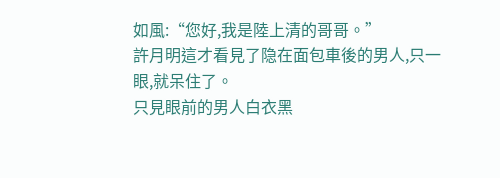如風:“您好,我是陸上清的哥哥。”
許月明這才看見了隐在面包車後的男人,只一眼,就呆住了。
只見眼前的男人白衣黑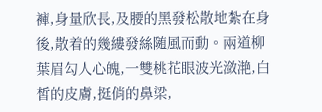褲,身量欣長,及腰的黑發松散地紮在身後,散着的幾縷發絲随風而動。兩道柳葉眉勾人心魄,一雙桃花眼波光潋滟,白皙的皮膚,挺俏的鼻梁,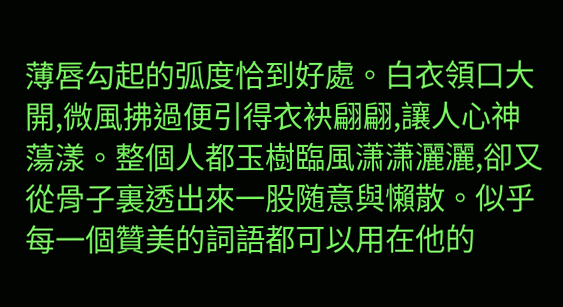薄唇勾起的弧度恰到好處。白衣領口大開,微風拂過便引得衣袂翩翩,讓人心神蕩漾。整個人都玉樹臨風潇潇灑灑,卻又從骨子裏透出來一股随意與懶散。似乎每一個贊美的詞語都可以用在他的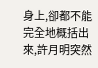身上,卻都不能完全地概括出來,許月明突然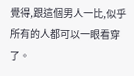覺得,跟這個男人一比,似乎所有的人都可以一眼看穿了。